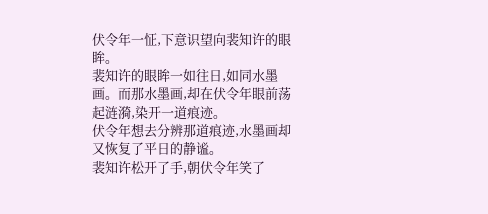伏令年一怔,下意识望向裴知许的眼眸。
裴知许的眼眸一如往日,如同水墨画。而那水墨画,却在伏令年眼前荡起涟漪,染开一道痕迹。
伏令年想去分辨那道痕迹,水墨画却又恢复了平日的静谧。
裴知许松开了手,朝伏令年笑了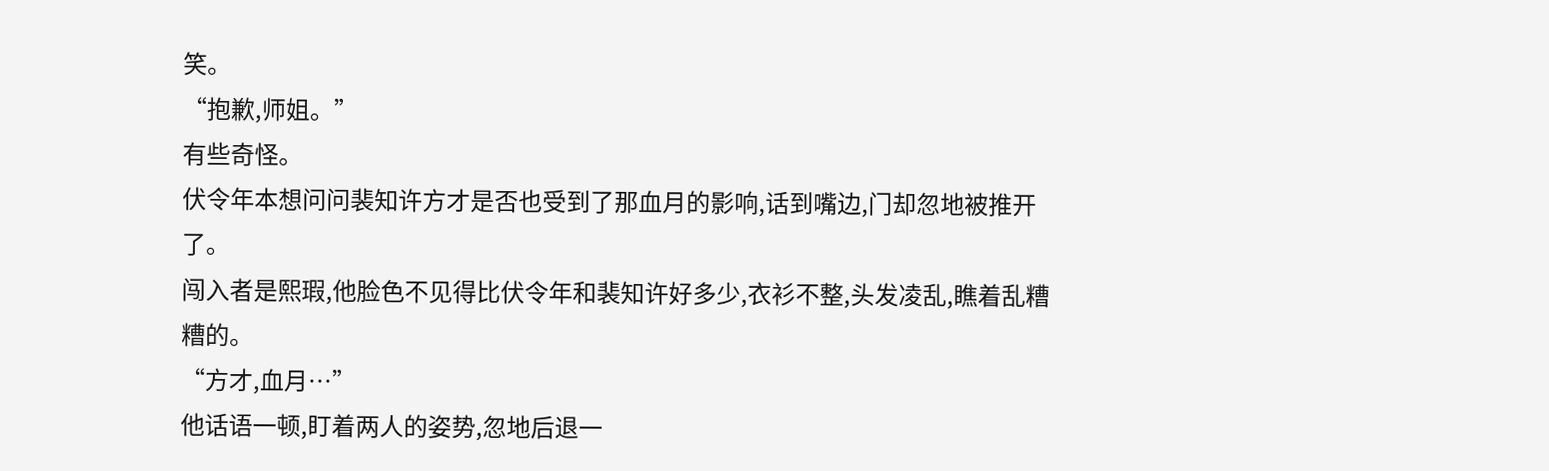笑。
“抱歉,师姐。”
有些奇怪。
伏令年本想问问裴知许方才是否也受到了那血月的影响,话到嘴边,门却忽地被推开了。
闯入者是熙瑕,他脸色不见得比伏令年和裴知许好多少,衣衫不整,头发凌乱,瞧着乱糟糟的。
“方才,血月…”
他话语一顿,盯着两人的姿势,忽地后退一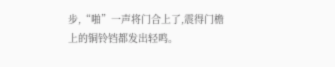步,“啪”一声将门合上了,震得门檐上的铜铃铛都发出轻鸣。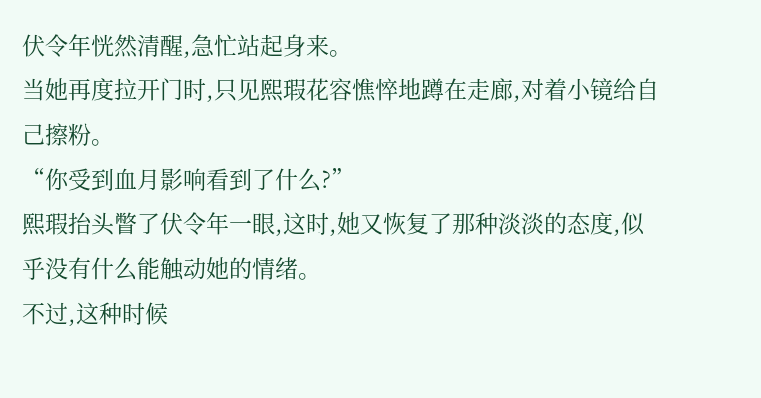伏令年恍然清醒,急忙站起身来。
当她再度拉开门时,只见熙瑕花容憔悴地蹲在走廊,对着小镜给自己擦粉。
“你受到血月影响看到了什么?”
熙瑕抬头瞥了伏令年一眼,这时,她又恢复了那种淡淡的态度,似乎没有什么能触动她的情绪。
不过,这种时候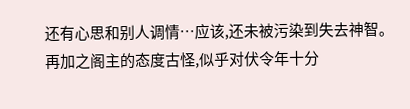还有心思和别人调情…应该,还未被污染到失去神智。
再加之阁主的态度古怪,似乎对伏令年十分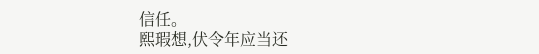信任。
熙瑕想,伏令年应当还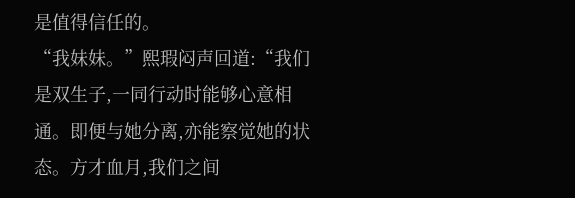是值得信任的。
“我妹妹。”熙瑕闷声回道:“我们是双生子,一同行动时能够心意相通。即便与她分离,亦能察觉她的状态。方才血月,我们之间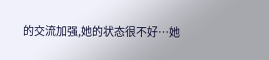的交流加强,她的状态很不好…她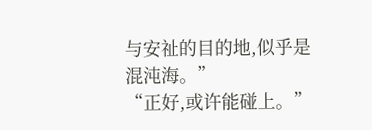与安祉的目的地,似乎是混沌海。”
“正好,或许能碰上。”